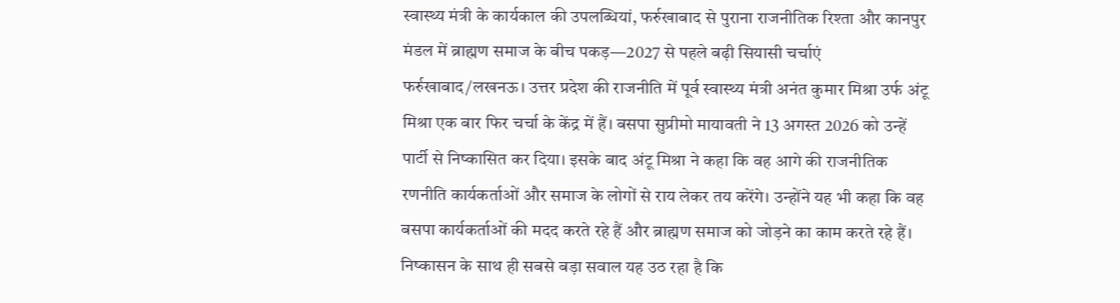स्वास्थ्य मंत्री के कार्यकाल की उपलब्धियां, फर्रुखाबाद से पुराना राजनीतिक रिश्ता और कानपुर मंडल में ब्राह्मण समाज के बीच पकड़—2027 से पहले बढ़ी सियासी चर्चाएं
फर्रुखाबाद/लखनऊ। उत्तर प्रदेश की राजनीति में पूर्व स्वास्थ्य मंत्री अनंत कुमार मिश्रा उर्फ अंटू मिश्रा एक बार फिर चर्चा के केंद्र में हैं। बसपा सुप्रीमो मायावती ने 13 अगस्त 2026 को उन्हें पार्टी से निष्कासित कर दिया। इसके बाद अंटू मिश्रा ने कहा कि वह आगे की राजनीतिक रणनीति कार्यकर्ताओं और समाज के लोगों से राय लेकर तय करेंगे। उन्होंने यह भी कहा कि वह बसपा कार्यकर्ताओं की मदद करते रहे हैं और ब्राह्मण समाज को जोड़ने का काम करते रहे हैं।
निष्कासन के साथ ही सबसे बड़ा सवाल यह उठ रहा है कि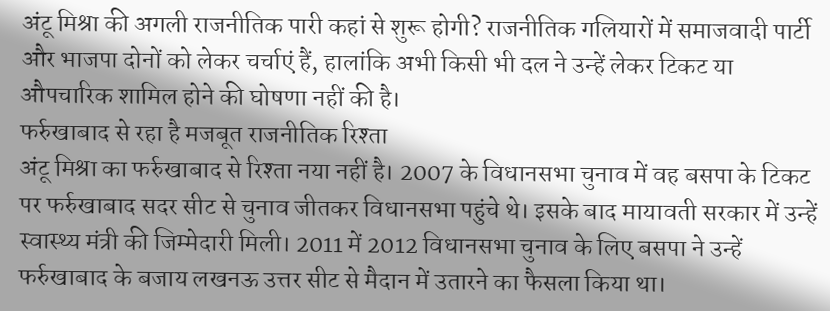अंटू मिश्रा की अगली राजनीतिक पारी कहां से शुरू होगी? राजनीतिक गलियारों में समाजवादी पार्टी और भाजपा दोनों को लेकर चर्चाएं हैं, हालांकि अभी किसी भी दल ने उन्हें लेकर टिकट या औपचारिक शामिल होने की घोषणा नहीं की है।
फर्रुखाबाद से रहा है मजबूत राजनीतिक रिश्ता
अंटू मिश्रा का फर्रुखाबाद से रिश्ता नया नहीं है। 2007 के विधानसभा चुनाव में वह बसपा के टिकट पर फर्रुखाबाद सदर सीट से चुनाव जीतकर विधानसभा पहुंचे थे। इसके बाद मायावती सरकार में उन्हें स्वास्थ्य मंत्री की जिम्मेदारी मिली। 2011 में 2012 विधानसभा चुनाव के लिए बसपा ने उन्हें फर्रुखाबाद के बजाय लखनऊ उत्तर सीट से मैदान में उतारने का फैसला किया था।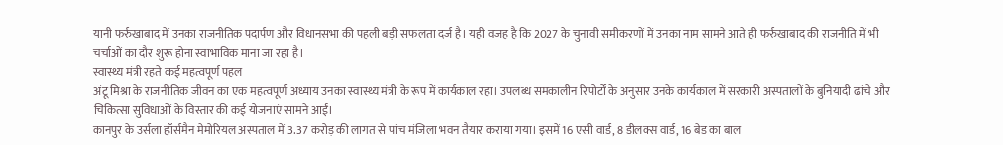यानी फर्रुखाबाद में उनका राजनीतिक पदार्पण और विधानसभा की पहली बड़ी सफलता दर्ज है। यही वजह है कि 2027 के चुनावी समीकरणों में उनका नाम सामने आते ही फर्रुखाबाद की राजनीति में भी चर्चाओं का दौर शुरू होना स्वाभाविक माना जा रहा है।
स्वास्थ्य मंत्री रहते कई महत्वपूर्ण पहल
अंटू मिश्रा के राजनीतिक जीवन का एक महत्वपूर्ण अध्याय उनका स्वास्थ्य मंत्री के रूप में कार्यकाल रहा। उपलब्ध समकालीन रिपोर्टों के अनुसार उनके कार्यकाल में सरकारी अस्पतालों के बुनियादी ढांचे और चिकित्सा सुविधाओं के विस्तार की कई योजनाएं सामने आईं।
कानपुर के उर्सला हॉर्समैन मेमोरियल अस्पताल में 3.37 करोड़ की लागत से पांच मंजिला भवन तैयार कराया गया। इसमें 16 एसी वार्ड, 8 डीलक्स वार्ड, 16 बेड का बाल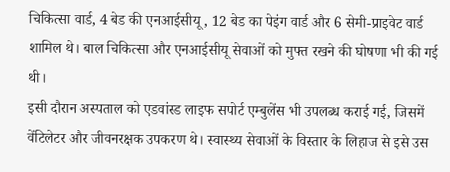चिकित्सा वार्ड, 4 बेड की एनआईसीयू , 12 बेड का पेइंग वार्ड और 6 सेमी-प्राइवेट वार्ड शामिल थे। बाल चिकित्सा और एनआईसीयू सेवाओं को मुफ्त रखने की घोषणा भी की गई थी।
इसी दौरान अस्पताल को एडवांस्ड लाइफ सपोर्ट एम्बुलेंस भी उपलब्ध कराई गई, जिसमें वेंटिलेटर और जीवनरक्षक उपकरण थे। स्वास्थ्य सेवाओं के विस्तार के लिहाज से इसे उस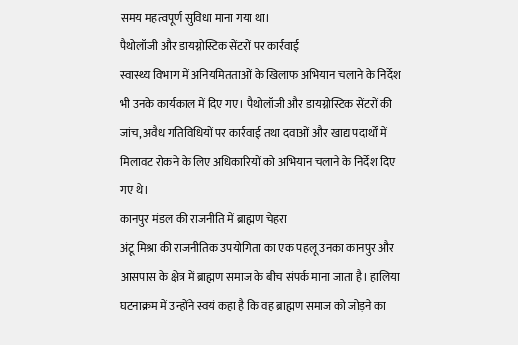समय महत्वपूर्ण सुविधा माना गया था।
पैथोलॉजी और डायग्नोस्टिक सेंटरों पर कार्रवाई
स्वास्थ्य विभाग में अनियमितताओं के खिलाफ अभियान चलाने के निर्देश भी उनके कार्यकाल में दिए गए। पैथोलॉजी और डायग्नोस्टिक सेंटरों की जांच, अवैध गतिविधियों पर कार्रवाई तथा दवाओं और खाद्य पदार्थों में मिलावट रोकने के लिए अधिकारियों को अभियान चलाने के निर्देश दिए गए थे।
कानपुर मंडल की राजनीति में ब्राह्मण चेहरा
अंटू मिश्रा की राजनीतिक उपयोगिता का एक पहलू उनका कानपुर और आसपास के क्षेत्र में ब्राह्मण समाज के बीच संपर्क माना जाता है। हालिया घटनाक्रम में उन्होंने स्वयं कहा है कि वह ब्राह्मण समाज को जोड़ने का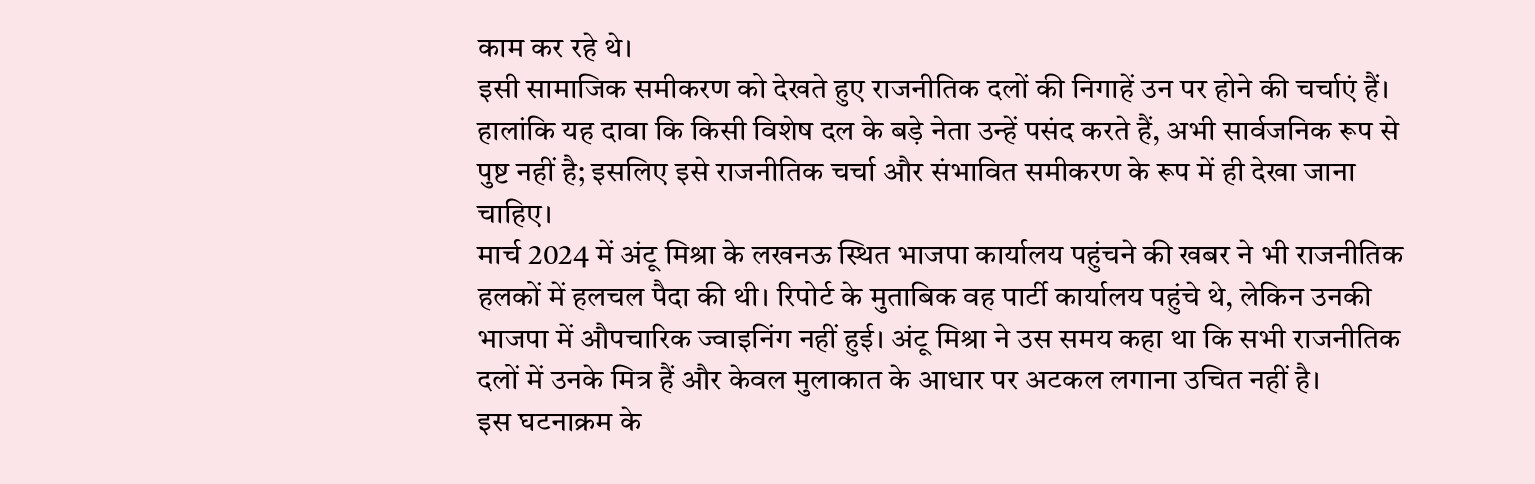काम कर रहे थे।
इसी सामाजिक समीकरण को देखते हुए राजनीतिक दलों की निगाहें उन पर होने की चर्चाएं हैं। हालांकि यह दावा कि किसी विशेष दल के बड़े नेता उन्हें पसंद करते हैं, अभी सार्वजनिक रूप से पुष्ट नहीं है; इसलिए इसे राजनीतिक चर्चा और संभावित समीकरण के रूप में ही देखा जाना चाहिए।
मार्च 2024 में अंटू मिश्रा के लखनऊ स्थित भाजपा कार्यालय पहुंचने की खबर ने भी राजनीतिक हलकों में हलचल पैदा की थी। रिपोर्ट के मुताबिक वह पार्टी कार्यालय पहुंचे थे, लेकिन उनकी भाजपा में औपचारिक ज्वाइनिंग नहीं हुई। अंटू मिश्रा ने उस समय कहा था कि सभी राजनीतिक दलों में उनके मित्र हैं और केवल मुलाकात के आधार पर अटकल लगाना उचित नहीं है।
इस घटनाक्रम के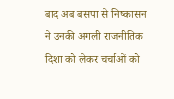बाद अब बसपा से निष्कासन ने उनकी अगली राजनीतिक दिशा को लेकर चर्चाओं को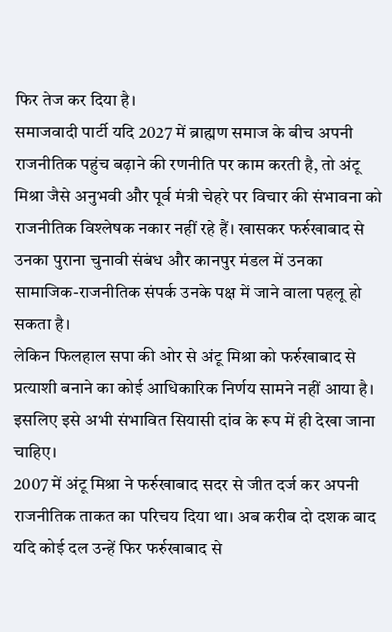फिर तेज कर दिया है।
समाजवादी पार्टी यदि 2027 में ब्राह्मण समाज के बीच अपनी राजनीतिक पहुंच बढ़ाने की रणनीति पर काम करती है, तो अंटू मिश्रा जैसे अनुभवी और पूर्व मंत्री चेहरे पर विचार की संभावना को राजनीतिक विश्लेषक नकार नहीं रहे हैं। खासकर फर्रुखाबाद से उनका पुराना चुनावी संबंध और कानपुर मंडल में उनका सामाजिक-राजनीतिक संपर्क उनके पक्ष में जाने वाला पहलू हो सकता है।
लेकिन फिलहाल सपा की ओर से अंटू मिश्रा को फर्रुखाबाद से प्रत्याशी बनाने का कोई आधिकारिक निर्णय सामने नहीं आया है। इसलिए इसे अभी संभावित सियासी दांव के रूप में ही देखा जाना चाहिए।
2007 में अंटू मिश्रा ने फर्रुखाबाद सदर से जीत दर्ज कर अपनी राजनीतिक ताकत का परिचय दिया था। अब करीब दो दशक बाद यदि कोई दल उन्हें फिर फर्रुखाबाद से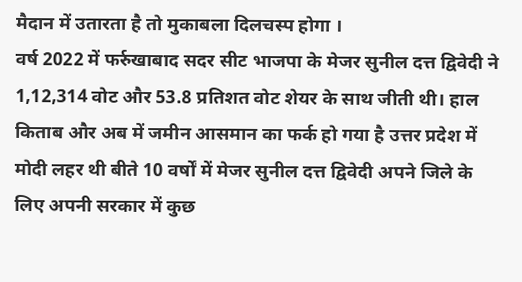मैदान में उतारता है तो मुकाबला दिलचस्प होगा ।
वर्ष 2022 में फर्रुखाबाद सदर सीट भाजपा के मेजर सुनील दत्त द्विवेदी ने 1,12,314 वोट और 53.8 प्रतिशत वोट शेयर के साथ जीती थी। हाल किताब और अब में जमीन आसमान का फर्क हो गया है उत्तर प्रदेश में मोदी लहर थी बीते 10 वर्षों में मेजर सुनील दत्त द्विवेदी अपने जिले के लिए अपनी सरकार में कुछ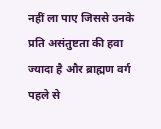नहीं ला पाए जिससे उनके प्रति असंतुष्टता की हवा ज्यादा है और ब्राह्मण वर्ग पहले से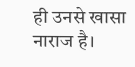ही उनसे खासा नाराज है।